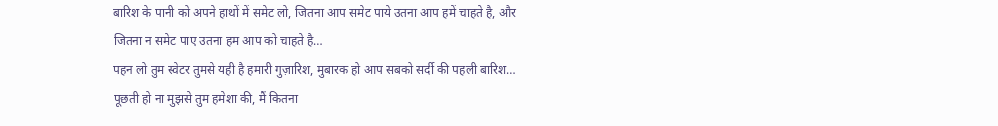बारिश के पानी को अपने हाथों में समेट लो, जितना आप समेट पाये उतना आप हमें चाहते है, और जितना न समेट पाए उतना हम आप को चाहते है…
पहन लो तुम स्वेटर तुमसे यही है हमारी गुज़ारिश, मुबारक हो आप सबको सर्दी की पहली बारिश…
पूछती हो ना मुझसे तुम हमेशा की, मैं कितना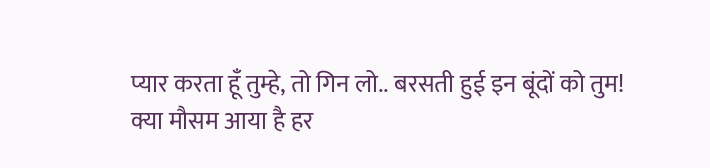प्यार करता हूँ तुम्हे, तो गिन लो.. बरसती हुई इन बूंदों को तुम!
क्या मौसम आया है हर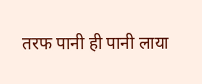तरफ पानी ही पानी लाया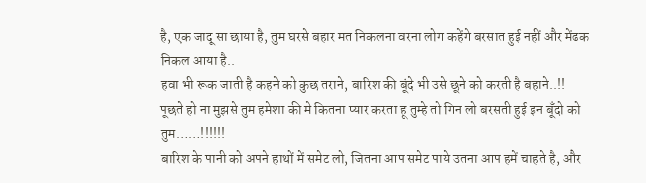है, एक जादू सा छाया है, तुम घरसे बहार मत निकलना वरना लोग कहेंगे बरसात हुई नहीं और मेंढक निकल आया है..
हवा भी रूक जाती है कहने को कुछ तराने, बारिश की बूंदे भी उसे छूने को करती है बहाने..!!
पूछते हो ना मुझसे तुम हमेशा की मे कितना प्यार करता हू तुम्हे तो गिन लो बरसती हुई इन बूँदो को तुम……!!!!!!
बारिश के पानी को अपने हाथों में समेट लो, जितना आप समेट पाये उतना आप हमें चाहते है, और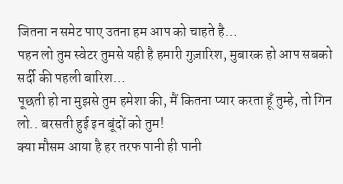जितना न समेट पाए उतना हम आप को चाहते है…
पहन लो तुम स्वेटर तुमसे यही है हमारी गुज़ारिश, मुबारक हो आप सबको सर्दी की पहली बारिश…
पूछती हो ना मुझसे तुम हमेशा की, मैं कितना प्यार करता हूँ तुम्हे, तो गिन लो.. बरसती हुई इन बूंदों को तुम!
क्या मौसम आया है हर तरफ पानी ही पानी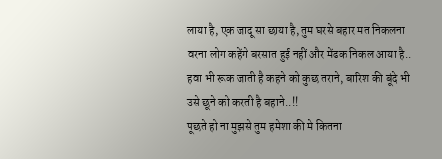लाया है, एक जादू सा छाया है, तुम घरसे बहार मत निकलना वरना लोग कहेंगे बरसात हुई नहीं और मेंढक निकल आया है..
हवा भी रूक जाती है कहने को कुछ तराने, बारिश की बूंदे भी उसे छूने को करती है बहाने..!!
पूछते हो ना मुझसे तुम हमेशा की मे कितना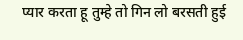प्यार करता हू तुम्हे तो गिन लो बरसती हुई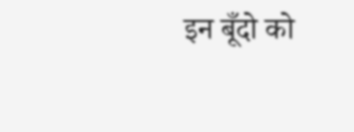इन बूँदो को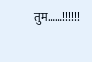तुम……!!!!!!